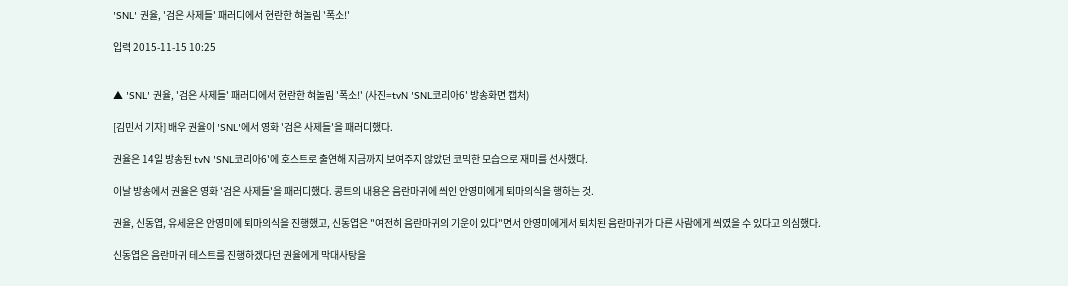'SNL' 권율, '검은 사제들' 패러디에서 현란한 혀놀림 '폭소!'

입력 2015-11-15 10:25


▲ 'SNL' 권율, '검은 사제들' 패러디에서 현란한 혀놀림 '폭소!' (사진=tvN 'SNL코리아6' 방송화면 캡처)

[김민서 기자] 배우 권율이 'SNL'에서 영화 '검은 사제들'을 패러디했다.

권율은 14일 방송된 tvN 'SNL코리아6'에 호스트로 출연해 지금까지 보여주지 않았던 코믹한 모습으로 재미를 선사했다.

이날 방송에서 권율은 영화 '검은 사제들'을 패러디했다. 콩트의 내용은 음란마귀에 씌인 안영미에게 퇴마의식을 행하는 것.

권율, 신동엽, 유세윤은 안영미에 퇴마의식을 진행했고, 신동엽은 "여전히 음란마귀의 기운이 있다"면서 안영미에게서 퇴치된 음란마귀가 다른 사람에게 씌였을 수 있다고 의심했다.

신동엽은 음란마귀 테스트를 진행하겠다던 권율에게 막대사탕을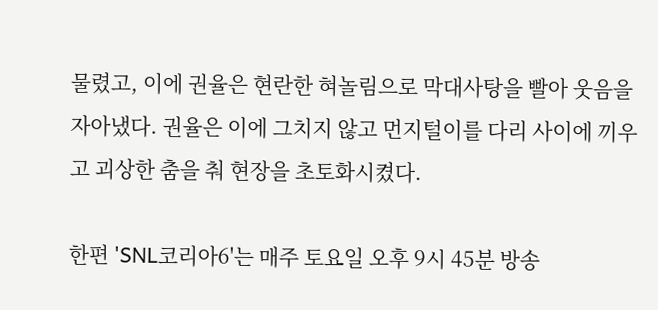물렸고, 이에 권율은 현란한 혀놀림으로 막대사탕을 빨아 웃음을 자아냈다. 권율은 이에 그치지 않고 먼지털이를 다리 사이에 끼우고 괴상한 춤을 춰 현장을 초토화시켰다.

한편 'SNL코리아6'는 매주 토요일 오후 9시 45분 방송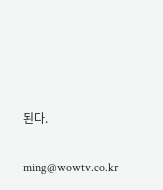된다.

ming@wowtv.co.kr